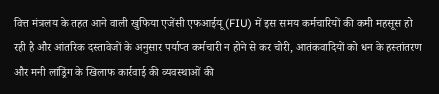वित्त मंत्रलय के तहत आने वाली खुफिया एजेंसी एफआईयू (FIU) में इस समय कर्मचारियों की कमी महसूस हो रही है और आंतरिक दस्तावेजों के अनुसार पर्याप्त कर्मचारी न होने से कर चोरी, आतंकवादियों को धन के हस्तांतरण और मनी लांड्रिंग के खिलाफ कार्रवाई की व्यवस्थाओं की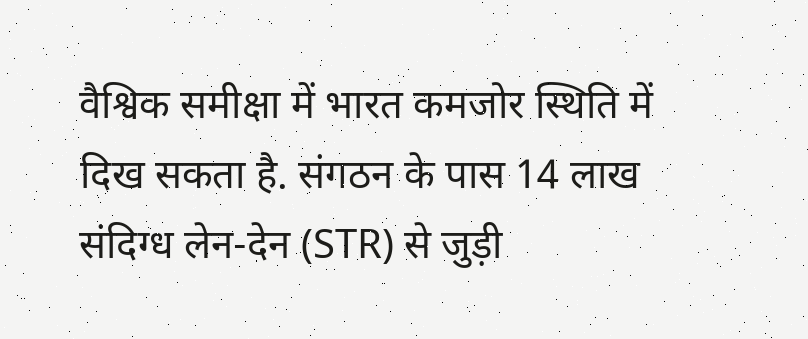वैश्विक समीक्षा में भारत कमजोर स्थिति में दिख सकता है. संगठन के पास 14 लाख संदिग्ध लेन-देन (STR) से जुड़ी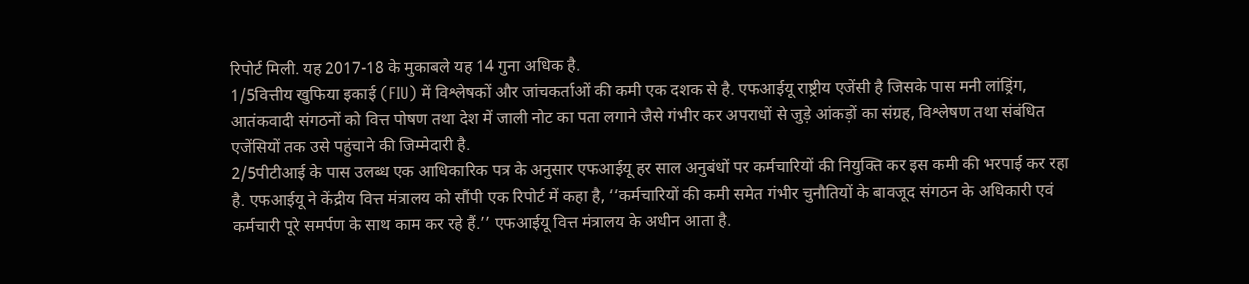रिपोर्ट मिली. यह 2017-18 के मुकाबले यह 14 गुना अधिक है.
1/5वित्तीय खुफिया इकाई (FIU) में विश्लेषकों और जांचकर्ताओं की कमी एक दशक से है. एफआईयू राष्ट्रीय एजेंसी है जिसके पास मनी लांड्रिंग, आतंकवादी संगठनों को वित्त पोषण तथा देश में जाली नोट का पता लगाने जैसे गंभीर कर अपराधों से जुड़े आंकड़ों का संग्रह, विश्लेषण तथा संबंधित एजेंसियों तक उसे पहुंचाने की जिम्मेदारी है.
2/5पीटीआई के पास उलब्ध एक आधिकारिक पत्र के अनुसार एफआईयू हर साल अनुबंधों पर कर्मचारियों की नियुक्ति कर इस कमी की भरपाई कर रहा है. एफआईयू ने केंद्रीय वित्त मंत्रालय को सौंपी एक रिपोर्ट में कहा है, ‘‘कर्मचारियों की कमी समेत गंभीर चुनौतियों के बावजूद संगठन के अधिकारी एवं कर्मचारी पूरे समर्पण के साथ काम कर रहे हैं.’’ एफआईयू वित्त मंत्रालय के अधीन आता है.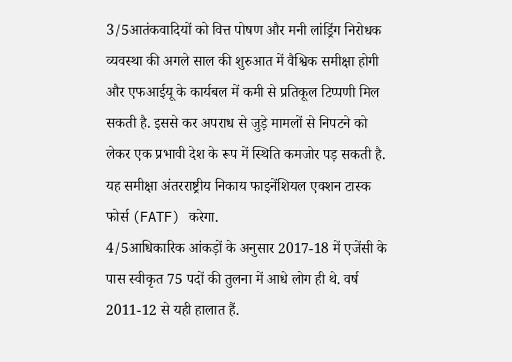3/5आतंकवादियों को वित्त पोषण और मनी लांड्रिंग निरोधक व्यवस्था की अगले साल की शुरुआत में वैश्विक समीक्षा होगी और एफआईयू के कार्यबल में कमी से प्रतिकूल टिप्पणी मिल सकती है. इससे कर अपराध से जुड़े मामलों से निपटने को लेकर एक प्रभावी देश के रूप में स्थिति कमजोर पड़ सकती है. यह समीक्षा अंतरराष्ट्रीय निकाय फाइनेंशियल एक्शन टास्क फोर्स (FATF) करेगा.
4/5आधिकारिक आंकड़ों के अनुसार 2017-18 में एजेंसी के पास स्वीकृत 75 पदों की तुलना में आधे लोग ही थे. वर्ष 2011-12 से यही हालात हैं.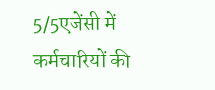5/5एजेंसी में कर्मचारियों की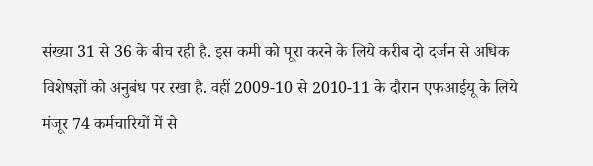संख्या 31 से 36 के बीच रही है. इस कमी को पूरा करने के लिये करीब दो दर्जन से अधिक विशेषज्ञों को अनुबंध पर रखा है. वहीं 2009-10 से 2010-11 के दौरान एफआईयू के लिये मंजूर 74 कर्मचारियों में से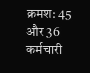क्रमश: 45 और 36 कर्मचारी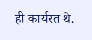ही कार्यरत थे.